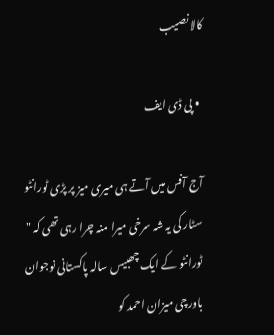کالا نصیب

  • پی ڈی ایف

آج آفس میں آتے ہی میری میز پر پڑی ٹورانٹو سٹار کی یہ شہ سرخی میرا منہ چرا رہی تھی کہ " ٹورانٹو کے ایک چھبیس سالہ پاکستانی نوجوان باورچی میزان احمد کو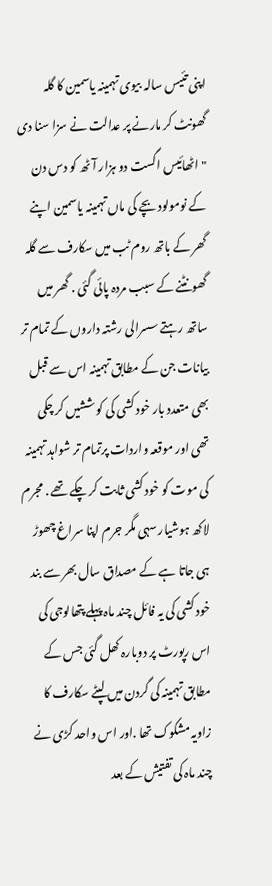اپنی تئیس سالہ بیوی تہمینہ یاسمین کا گلہ گھونٹ کر مارنے پر عدالت نے سزا سنا دی " اٹھائیس اگست دو ہزار آٹھ کو دس دن کے نومولود بچے کی ماں تہمینہ یاسمین اپنے گھر کے باتھ روم ٹب میں سکارف سے گلہ گھونٹنے کے سبب مردہ پائی گئی . گھر میں ساتھ رہتے سسرالی رشتہ داروں کے تمام تر بیانات جن کے مطابق تہمینہ اس سے قبل بھی متعدد بار خود کشی کی کو ششیں کر چکی تھی اور موقعہ واردات پرتمام تر شواہد تہمینہ کی موت کو خود کشی ثابت کر چکے تھے . مجرم لاکھ ہوشیار سہی مگر جرم اپنا سراغ چھوڑ ہی جاتا ہے کے مصداق سال بھر سے بند خود کشی کی یہ فائل چند ماہ پہلے پتھالوجی کی اس رپورٹ پر دوبارہ کھل گئی جس کے مطابق تہمینہ کی گردن میں لپٹے سکارف کا زاویہ مشکوک تھا .اور اس واحد کڑی نے چند ماہ کی تفتیش کے بعد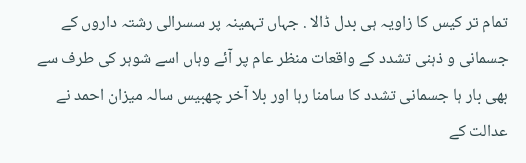تمام تر کیس کا زاویہ ہی بدل ڈالا . جہاں تہمینہ پر سسرالی رشتہ داروں کے جسمانی و ذہنی تشدد کے واقعات منظر عام پر آئے وہاں اسے شوہر کی طرف سے بھی بار ہا جسمانی تشدد کا سامنا رہا اور بلا آخر چھبیس سالہ میزان احمد نے عدالت کے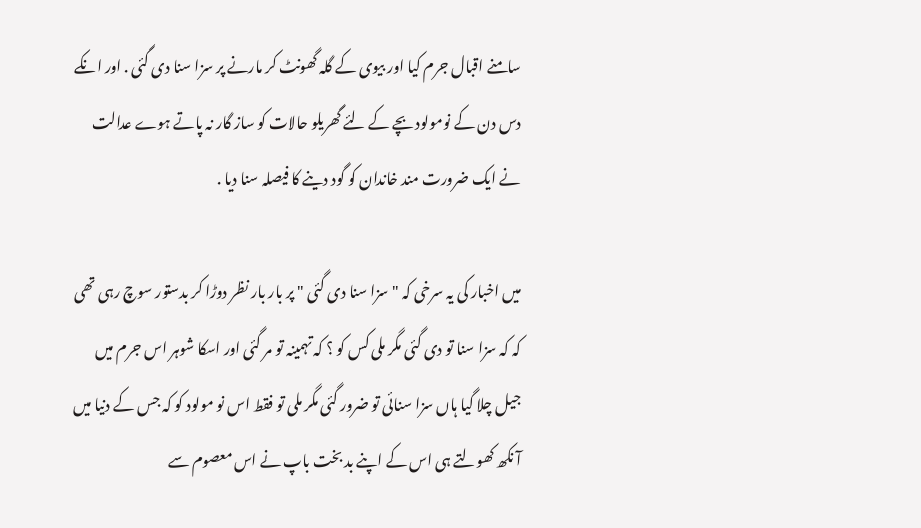سامنے اقبال جرم کیا اور بیوی کے گلہ گھونٹ کر مارنے پر سزا سنا دی گئی . اور انکے دس دن کے نومولود بچے کے لئے گھریلو حالات کو ساز گار نہ پاتے ہوے عدالت نے ایک ضرورت مند خاندان کو گود دینے کا فیصلہ سنا دیا .

میں اخبار کی یہ سرخی کہ " سزا سنا دی گئی " پر بار بار نظر دوڑا کر بدستور سوچ رہی تھی کہ کہ سزا سنا تو دی گئی مگر ملی کس کو ؟ کہ تہمینہ تو مر گئی اور اسکا شوہر اس جرم میں جیل چلا گیا ہاں سزا سنائی تو ضرور گئی مگر ملی تو فقط اس نو مولود کو کہ جس کے دنیا میں آ نکھ کھولتے ہی اس کے اپنے بد بخت باپ نے اس معصوم سے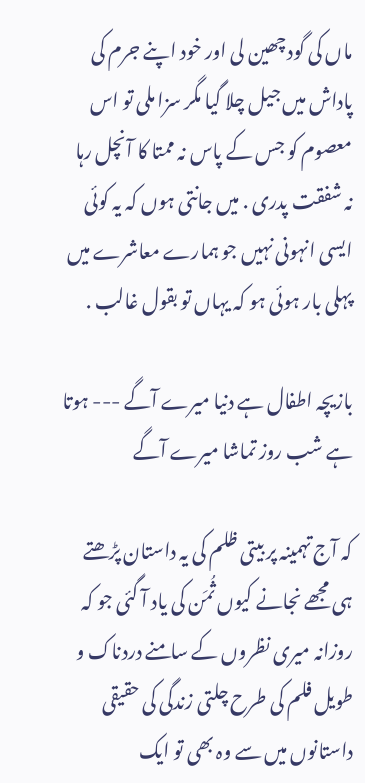ماں کی گود چھین لی اور خود اپنے جرم کی پاداش میں جیل چلا گیا مگر سزا ملی تو اس معصوم کو جس کے پاس نہ ممتا کا آنچل رہا نہ شفقت پدری . میں جانتی ہوں کہ یہ کوئی ایسی انہونی نہیں جو ہمارے معاشرے میں پہلی بار ہوئی ہو کہ یہاں تو بقول غالب .

بازیچہ اطفال ہے دنیا میرے آگے --- ہوتا ہے شب روز تماشا میرے آگے

کہ آج تہمینہ پر بیتی ظلم کی یہ داستان پڑھتے ہی مجھے نجانے کیوں ثُمَن کی یاد آ گئی جو کہ روزانہ میری نظروں کے سامنے دردناک و طویل فلم کی طرح چلتی زندگی کی حقیقی داستانوں میں سے وہ بھی تو ایک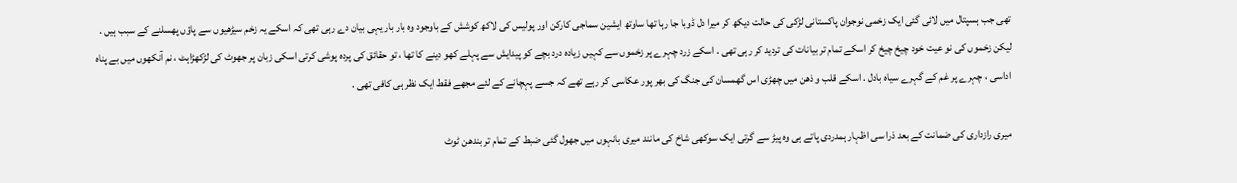تھی جب ہسپتال میں لائی گئی ایک زخمی نوجوان پاکستانی لڑکی کی حالت دیکھ کر میرا دل ڈوبا جا رہا تھا ساوتھ ایشین سماجی کارکن اور پولیس کی لاکھ کوشش کے باوجود وہ بار بار یہی بیان دے رہی تھی کہ اسکے یہ زخم سیڑھیوں سے پاؤں پھسلنے کے سبب ہیں . لیکن زخموں کی نو عیت خود چیخ چیخ کر اسکے تمام تر بیانات کی تردید کر رہی تھی . اسکے زرد چہرے پر زخموں سے کہیں زیادہ درد بچے کو پیدایش سے پہلے کھو دینے کا تھا ، تو حقائق کی پردہ پوشی کرتی اسکی زبان پر جھوٹ کی لڑکھڑاہٹ ، نم آنکھوں میں بے پناہ اداسی ، چہرے پر غم کے گہرے سیاہ بادل . اسکے قلب و ذھن میں چھڑی اس گھمسان کی جنگ کی بھر پور عکاسی کر رہے تھے کہ جسے پہچانے کے لئے مجھے فقط ایک نظر ہی کافی تھی .

میری رازداری کی ضمانت کے بعد ذرا سی اظہار ہمدردی پاتے ہی وہ پیڑ سے گرتی ایک سوکھی شاخ کی مانند میری بانہوں میں جھول گئی ضبط کے تمام تر بندھن ٹوٹ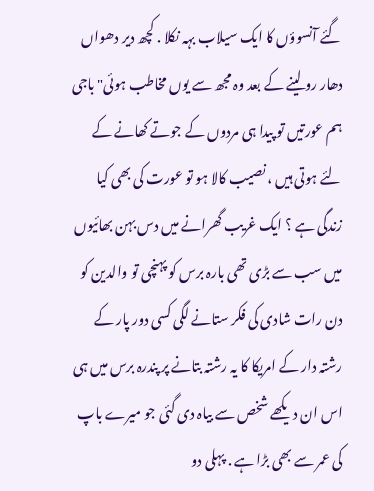گئے آنسوؤں کا ایک سیلاب بہہ نکلا . کچھ دیر دھواں دھار رو لینے کے بعد وہ مجھ سے یوں مخاطب ہوئی" باجی ہم عورتیں تو پیدا ہی مردوں کے جوتے کھانے کے لئے ہوتی ہیں ، نصیب کالا ہو تو عورت کی بھی کیا زندگی ہے ؟ ایک غریب گھرانے میں دس بہن بھائیوں میں سب سے بڑی تھی بارہ برس کو پہنچی تو والدین کو دن رات شادی کی فکر ستانے لگی کسی دور پار کے رشتہ دار کے امریکا کا یہ رشتہ بتانے پر پندرہ برس میں ہی اس ان دیکھے شخص سے بیاہ دی گئی جو میرے باپ کی عمر سے بھی بڑا ہے . پہلی دو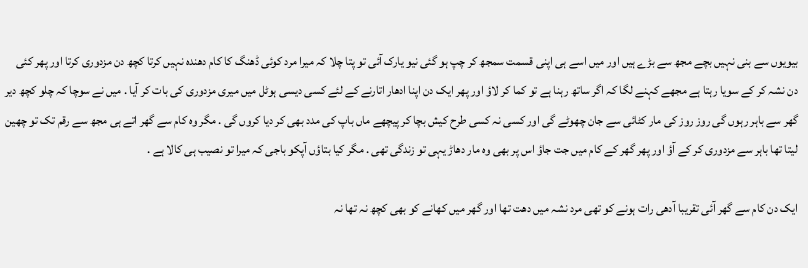بیویوں سے بنی نہیں بچے مجھ سے بڑے ہیں اور میں اسے ہی اپنی قسمت سمجھ کر چپ ہو گئی نیو یارک آئی تو پتا چلا کہ میرا مرد کوئی ڈھنگ کا کام دھندہ نہیں کرتا کچھ دن مزدوری کرتا اور پھر کئی دن نشہ کر کے سویا رہتا ہے مجھے کہنے لگا کہ اگر ساتھ رہنا ہے تو کما کر لاؤ اور پھر ایک دن اپنا ادھار اتارنے کے لئے کسی دیسی ہوٹل میں میری مزدوری کی بات کر آیا . میں نے سوچا کہ چلو کچھ دیر گھر سے باہر رہوں گی روز روز کی مار کٹائی سے جان چھوٹے گی اور کسی نہ کسی طرح کیش بچا کر پیچھے ماں باپ کی مدد بھی کر دیا کروں گی . مگر وہ کام سے گھر اتے ہی مجھ سے رقم تک تو چھین لیتا تھا باہر سے مزدوری کر کے آؤ اور پھر گھر کے کام میں جت جاؤ اس پر بھی وہ مار دھاڑ یہی تو زندگی تھی . مگر کیا بتاؤں آپکو باجی کہ میرا تو نصیب ہی کالا ہے .

ایک دن کام سے گھر آئی تقریبا آدھی رات ہونے کو تھی مرد نشہ میں دھت تھا اور گھر میں کھانے کو بھی کچھ نہ تھا نہ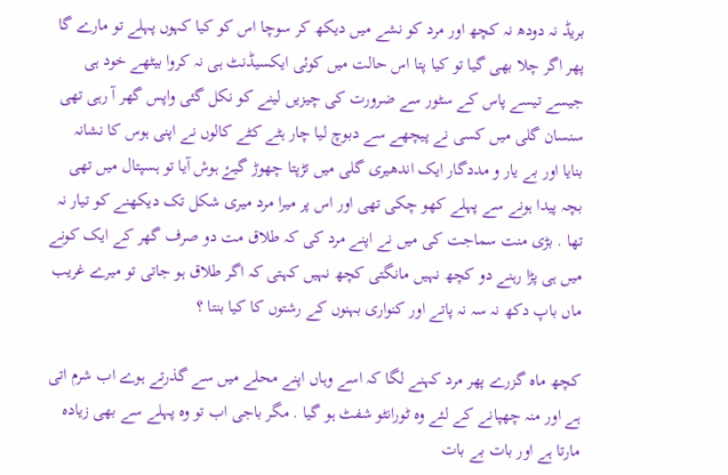بریڈ نہ دودھ نہ کچھ اور مرد کو نشے میں دیکھ کر سوچا اس کو کیا کہوں پہلے تو مارے گا پھر اگر چلا بھی گیا تو کیا پتا اس حالت میں کوئی ایکسیڈنٹ ہی نہ کروا بیٹھے خود ہی جیسے تیسے پاس کے سٹور سے ضرورت کی چیزیں لینے کو نکل گئی واپس گھر آ رہی تھی سنسان گلی میں کسی نے پیچھے سے دبوچ لیا چار ہٹے کٹے کالوں نے اپنی ہوس کا نشانہ بنایا اور بے یار و مددگار ایک اندھیری گلی میں تڑپتا چھوڑ گیۓ ہوش آیا تو ہسپتال میں تھی بچہ پیدا ہونے سے پہلے کھو چکی تھی اور اس پر میرا مرد میری شکل تک دیکھنے کو تیار نہ تھا . بڑی منت سماجت کی میں نے اپنے مرد کی کہ طلاق مت دو صرف گھر کے ایک کونے میں ہی پڑا رہنے دو کچھ نہیں مانگتی کچھ نہیں کہتی کہ اگر طلاق ہو جاتی تو میرے غریب ماں باپ دکھ نہ سہ نہ پاتے اور کنواری بہنوں کے رشتوں کا کیا بنتا ؟

کچھ ماہ گزرے پھر مرد کہنے لگا کہ اسے وہاں اپنے محلے میں سے گذرتے ہوے اب شرم اتی ہے اور منہ چھپانے کے لئے وہ ٹورانٹو شفٹ ہو گیا . مگر باجی اب تو وہ پہلے سے بھی زیادہ مارتا ہے اور بات بے بات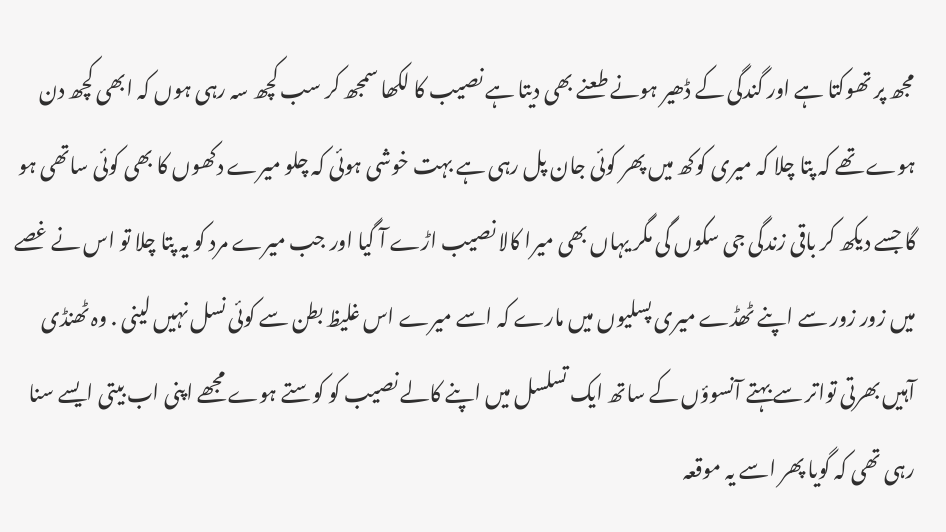مجھ پر تھوکتا ہے اور گندگی کے ڈھیر ہونے طعنے بھی دیتا ہے نصیب کا لکھا سمجھ کر سب کچھ سہ رہی ہوں کہ ابھی کچھ دن ہوے تھے کہ پتا چلا کہ میری کوکھ میں پھر کوئی جان پل رہی ہے بہت خوشی ہوئی کہ چلو میرے دکھوں کا بھی کوئی ساتھی ہو گا جسے دیکھ کر باقی زندگی جی سکوں گی مگر یہاں بھی میرا کالا نصیب اڑے آ گیا اور جب میرے مرد کو یہ پتا چلا تو اس نے غصے میں زور زور سے اپنے ٹھڈے میری پسلیوں میں مارے کہ اسے میرے اس غلیظ بطن سے کوئی نسل نہیں لینی . وہ ٹھنڈی آہیں بھرتی تواتر سے بہتے آنسوؤں کے ساتھ ایک تسلسل میں اپنے کالے نصیب کو کوستے ہوے مجھے اپنی اب بیتی ایسے سنا رہی تھی کہ گویا پھر اسے یہ موقعہ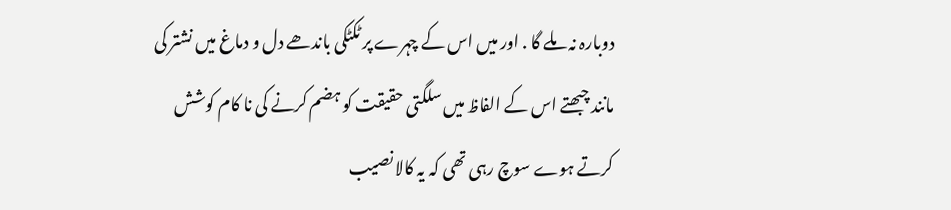دوبارہ نہ ملے گا . اور میں اس کے چہرے پر ٹکٹکی باندھے دل و دماغ میں نشتر کی مانند چبھتے اس کے الفاظ میں سلگتی حقیقت کو ہضم کرنے کی نا کام کوشش کرتے ہوے سوچ رہی تھی کہ یہ کالا نصیب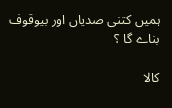ہمیں کتنی صدیاں اور بیوقوف بناے گا ؟

کالا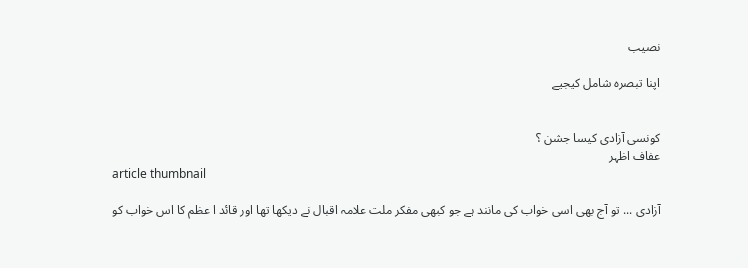نصیب

اپنا تبصرہ شامل کیجیے


کونسی آزادی کیسا جشن ؟
عفاف اظہر
article thumbnail

آزادی ... تو آج بھی اسی خواب کی مانند ہے جو کبھی مفکر ملت علامہ اقبال نے دیکھا تھا اور قائد ا عظم کا اس خواب کو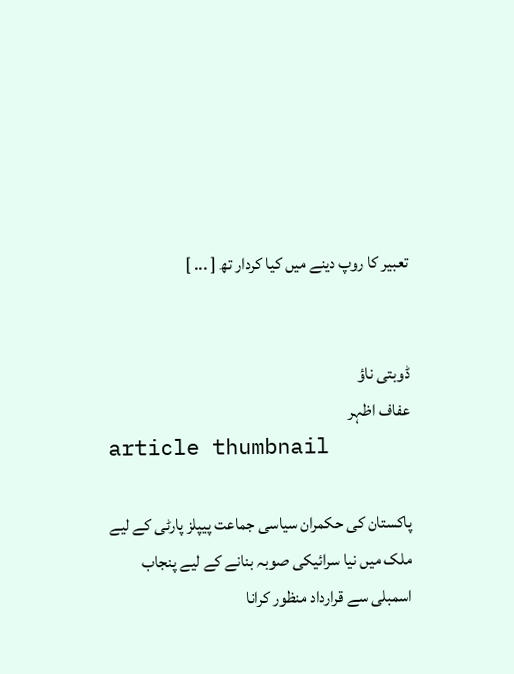تعبیر کا روپ دینے میں کیا کردار تھ [ ... ]


ڈوبتی ناؤ
عفاف اظہر
article thumbnail

پاکستان کی حکمران سیاسی جماعت پیپلز پارٹی کے لیے ملک میں نیا سرائیکی صوبہ بنانے کے لیے پنجاب اسمبلی سے قرارداد منظور کرانا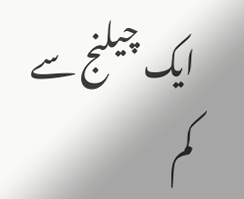ایک چیلنج سے کم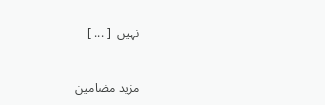نہیں  [ ... ]


مزید مضامین